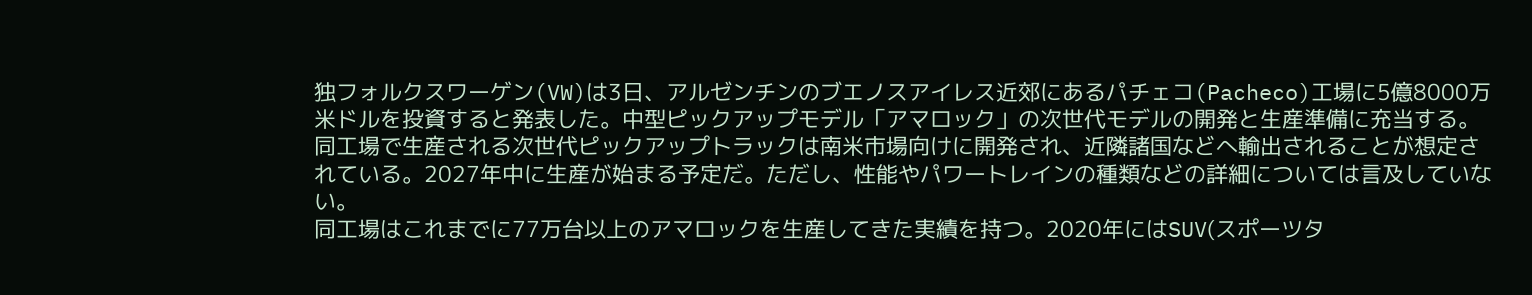独フォルクスワーゲン(VW)は3日、アルゼンチンのブエノスアイレス近郊にあるパチェコ(Pacheco)工場に5億8000万米ドルを投資すると発表した。中型ピックアップモデル「アマロック」の次世代モデルの開発と生産準備に充当する。
同工場で生産される次世代ピックアップトラックは南米市場向けに開発され、近隣諸国などへ輸出されることが想定されている。2027年中に生産が始まる予定だ。ただし、性能やパワートレインの種類などの詳細については言及していない。
同工場はこれまでに77万台以上のアマロックを生産してきた実績を持つ。2020年にはSUV(スポーツタ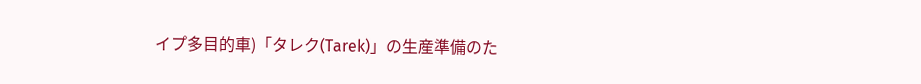イプ多目的車)「タレク(Tarek)」の生産準備のた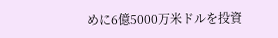めに6億5000万米ドルを投資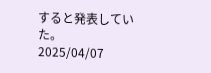すると発表していた。
2025/04/07